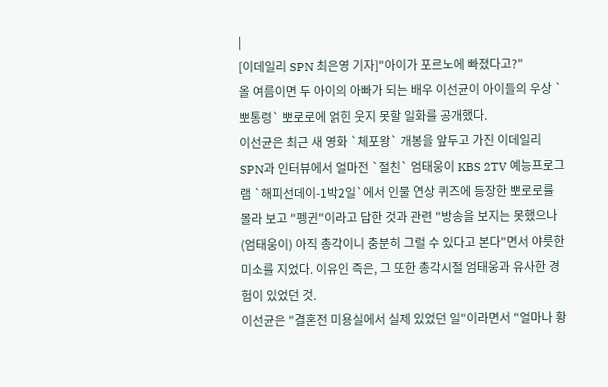|
[이데일리 SPN 최은영 기자]"아이가 포르노에 빠졌다고?"
올 여름이면 두 아이의 아빠가 되는 배우 이선균이 아이들의 우상 `뽀통령` 뽀로로에 얽힌 웃지 못할 일화를 공개했다.
이선균은 최근 새 영화 `체포왕` 개봉을 앞두고 가진 이데일리 SPN과 인터뷰에서 얼마전 `절친` 엄태웅이 KBS 2TV 예능프로그램 `해피선데이-1박2일`에서 인물 연상 퀴즈에 등장한 뽀로로를 몰라 보고 "펭귄"이라고 답한 것과 관련 "방송을 보지는 못했으나 (엄태웅이) 아직 총각이니 충분히 그럴 수 있다고 본다"면서 야릇한 미소를 지었다. 이유인 즉은, 그 또한 총각시절 엄태웅과 유사한 경험이 있었던 것.
이선균은 "결혼전 미용실에서 실제 있었던 일"이라면서 "얼마나 황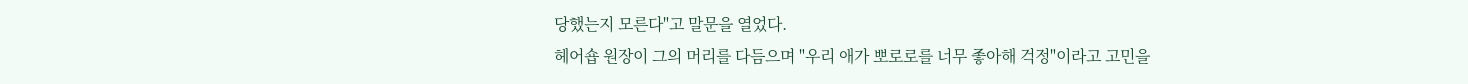당했는지 모른다"고 말문을 열었다.
헤어숍 원장이 그의 머리를 다듬으며 "우리 애가 뽀로로를 너무 좋아해 걱정"이라고 고민을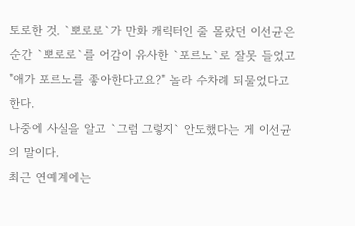토로한 것. `뽀로로`가 만화 캐릭터인 줄 몰랐던 이선균은 순간 `뽀로로`를 어감이 유사한 `포르노`로 잘못 들었고 "애가 포르노를 좋아한다고요?" 놀라 수차례 되물었다고 한다.
나중에 사실을 알고 `그럼 그렇지` 안도했다는 게 이선균의 말이다.
최근 연예계에는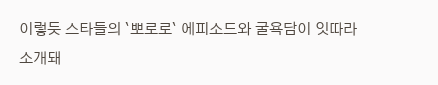이렇듯 스타들의 `뽀로로` 에피소드와 굴욕담이 잇따라 소개돼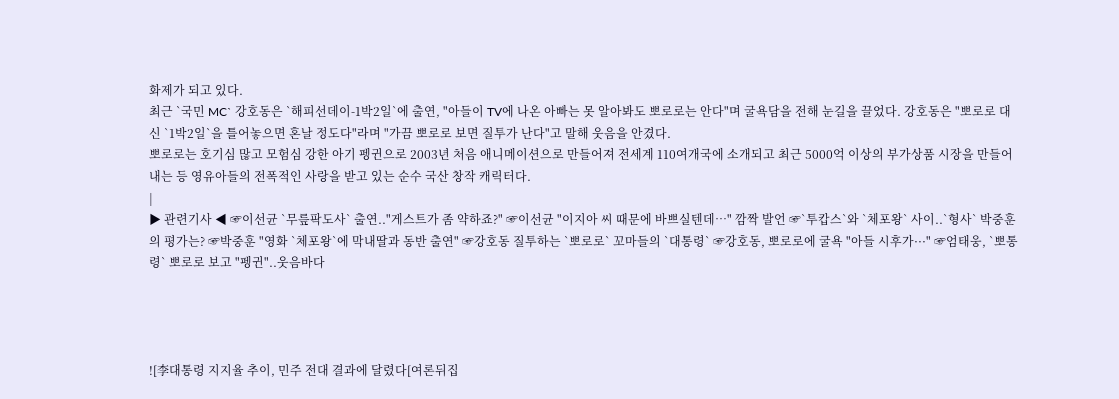화제가 되고 있다.
최근 `국민 MC` 강호동은 `해피선데이-1박2일`에 출연, "아들이 TV에 나온 아빠는 못 알아봐도 뽀로로는 안다"며 굴욕담을 전해 눈길을 끌었다. 강호동은 "뽀로로 대신 `1박2일`을 틀어놓으면 혼날 정도다"라며 "가끔 뽀로로 보면 질투가 난다"고 말해 웃음을 안겼다.
뽀로로는 호기심 많고 모험심 강한 아기 펭귄으로 2003년 처음 애니메이션으로 만들어져 전세계 110여개국에 소개되고 최근 5000억 이상의 부가상품 시장을 만들어 내는 등 영유아들의 전폭적인 사랑을 받고 있는 순수 국산 창작 캐릭터다.
|
▶ 관련기사 ◀ ☞이선균 `무릎팍도사` 출연.."게스트가 좀 약하죠?" ☞이선균 "이지아 씨 때문에 바쁘실텐데…" 깜짝 발언 ☞`투캅스`와 `체포왕` 사이..`형사` 박중훈의 평가는? ☞박중훈 "영화 `체포왕`에 막내딸과 동반 출연" ☞강호동 질투하는 `뽀로로` 꼬마들의 `대통령` ☞강호동, 뽀로로에 굴욕 "아들 시후가···" ☞엄태웅, `뽀통령` 뽀로로 보고 "펭귄"..웃음바다




![李대통령 지지율 추이, 민주 전대 결과에 달렸다[여론뒤집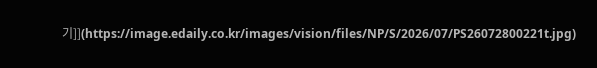기]](https://image.edaily.co.kr/images/vision/files/NP/S/2026/07/PS26072800221t.jpg)